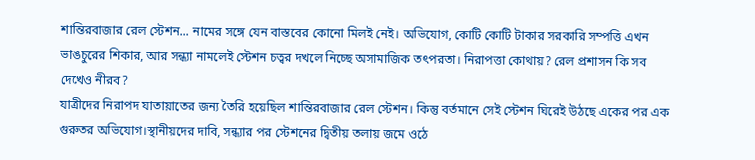শান্তিরবাজার রেল স্টেশন... নামের সঙ্গে যেন বাস্তবের কোনো মিলই নেই। অভিযোগ, কোটি কোটি টাকার সরকারি সম্পত্তি এখন ভাঙচুরের শিকার, আর সন্ধ্যা নামলেই স্টেশন চত্বর দখলে নিচ্ছে অসামাজিক তৎপরতা। নিরাপত্তা কোথায়? রেল প্রশাসন কি সব দেখেও নীরব?
যাত্রীদের নিরাপদ যাতায়াতের জন্য তৈরি হয়েছিল শান্তিরবাজার রেল স্টেশন। কিন্তু বর্তমানে সেই স্টেশন ঘিরেই উঠছে একের পর এক গুরুতর অভিযোগ।স্থানীয়দের দাবি, সন্ধ্যার পর স্টেশনের দ্বিতীয় তলায় জমে ওঠে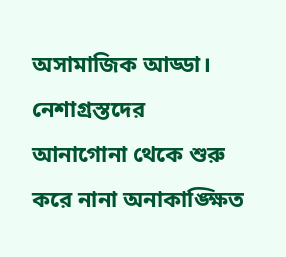অসামাজিক আড্ডা। নেশাগ্রস্তদের আনাগোনা থেকে শুরু করে নানা অনাকাঙ্ক্ষিত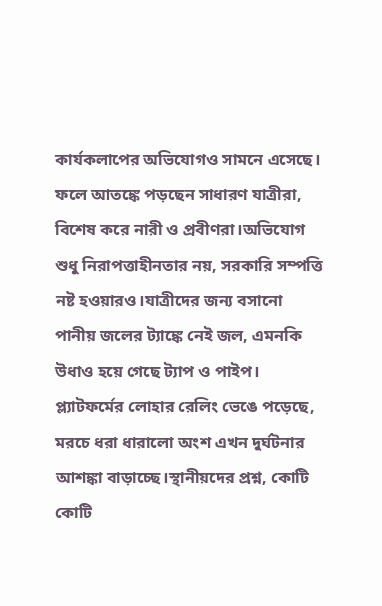কার্যকলাপের অভিযোগও সামনে এসেছে। ফলে আতঙ্কে পড়ছেন সাধারণ যাত্রীরা, বিশেষ করে নারী ও প্রবীণরা।অভিযোগ শুধু নিরাপত্তাহীনতার নয়, সরকারি সম্পত্তি নষ্ট হওয়ারও।যাত্রীদের জন্য বসানো পানীয় জলের ট্যাঙ্কে নেই জল, এমনকি উধাও হয়ে গেছে ট্যাপ ও পাইপ। প্ল্যাটফর্মের লোহার রেলিং ভেঙে পড়েছে, মরচে ধরা ধারালো অংশ এখন দুর্ঘটনার আশঙ্কা বাড়াচ্ছে।স্থানীয়দের প্রশ্ন, কোটি কোটি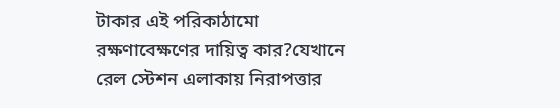টাকার এই পরিকাঠামো রক্ষণাবেক্ষণের দায়িত্ব কার?যেখানে রেল স্টেশন এলাকায় নিরাপত্তার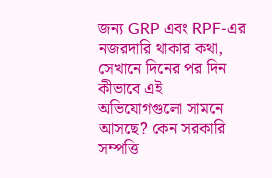জন্য GRP এবং RPF-এর নজরদারি থাকার কথা, সেখানে দিনের পর দিন কীভাবে এই অভিযোগগুলো সামনে আসছে? কেন সরকারি সম্পত্তি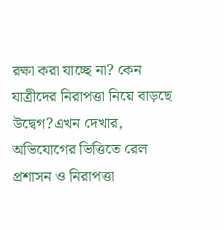রক্ষা করা যাচ্ছে না? কেন যাত্রীদের নিরাপত্তা নিয়ে বাড়ছে উদ্বেগ?এখন দেখার, অভিযোগের ভিত্তিতে রেল প্রশাসন ও নিরাপত্তা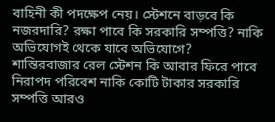বাহিনী কী পদক্ষেপ নেয়। স্টেশনে বাড়বে কি নজরদারি? রক্ষা পাবে কি সরকারি সম্পত্তি? নাকি অভিযোগই থেকে যাবে অভিযোগে?
শান্তিরবাজার রেল স্টেশন কি আবার ফিরে পাবে নিরাপদ পরিবেশ নাকি কোটি টাকার সরকারি সম্পত্তি আরও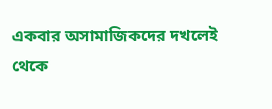একবার অসামাজিকদের দখলেই থেকে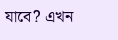যাবে? এখন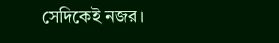সেদিকেই নজর।